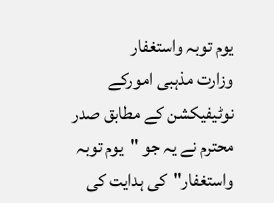یوم توبہ واستغفار
وزارت مذہبی امورکے نوٹیفیکشن کے مطابق صدر محترم نے یہ جو "یوم توبہ واستغفار"کی ہدایت کی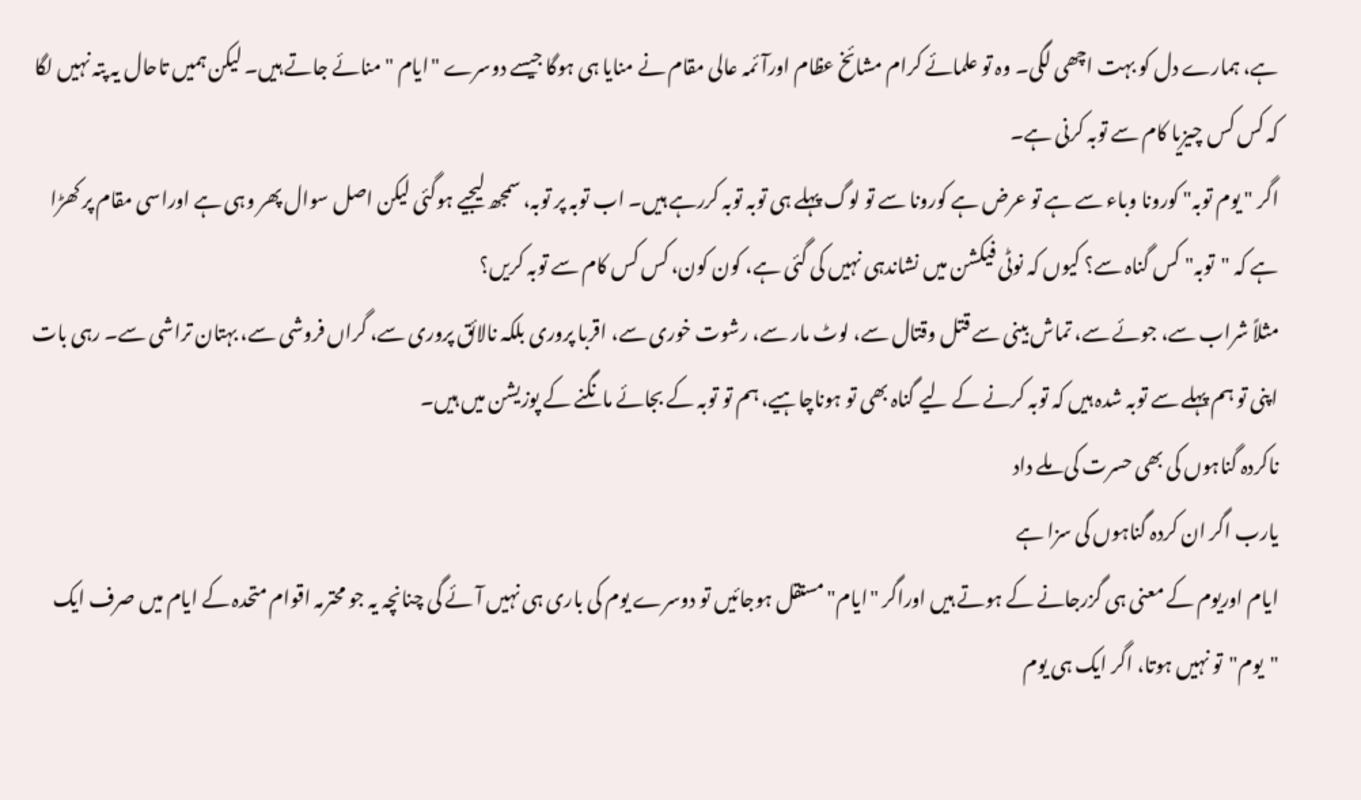ہے، ہمارے دل کو بہت اچھی لگی۔ وہ تو علمائے کرام مشائخ عظام اورآئمہ عالی مقام نے منایا ہی ہوگا جیسے دوسرے "ایام " منائے جاتے ہیں۔ لیکن ہمیں تاحال یہ پتہ نہیں لگا کہ کس کس چیزیا کام سے توبہ کرنی ہے۔
اگر " یوم توبہ" کورونا وباء سے ہے تو عرض ہے کورونا سے تو لوگ پہلے ہی توبہ توبہ کررہے ہیں۔ اب توبہ پر توبہ، سمجھ لیجیے ہوگئی لیکن اصل سوال پھر وہی ہے اوراسی مقام پر کھڑا ہے کہ "توبہ" کس گناہ سے؟ کیوں کہ نوٹی فیکشن میں نشاندہی نہیں کی گئی ہے، کون کون، کس کس کام سے توبہ کریں؟
مثلاً شراب سے، جوئے سے، تماش بینی سے قتل وقتال سے، لوٹ مار سے، رشوت خوری سے، اقربا پروری بلکہ نالائق پروری سے، گراں فروشی سے، بہتان تراشی سے۔ رہی بات اپنی تو ہم پہلے سے توبہ شدہ ہیں کہ توبہ کرنے کے لیے گناہ بھی تو ہوناچاہیے، ہم تو توبہ کے بجائے مانگنے کے پوزیشن میں ہیں۔
ناکردہ گناہوں کی بھی حسرت کی ملے داد
یارب اگر ان کردہ گناہوں کی سزا ہے
ایام اوریوم کے معنی ہی گزرجانے کے ہوتے ہیں اوراگر "ایام"مستقل ہوجائیں تو دوسرے یوم کی باری ہی نہیں آئے گی چنانچہ یہ جو محترمہ اقوام متحدہ کے ایام میں صرف ایک "یوم"تو نہیں ہوتا، اگر ایک ہی یوم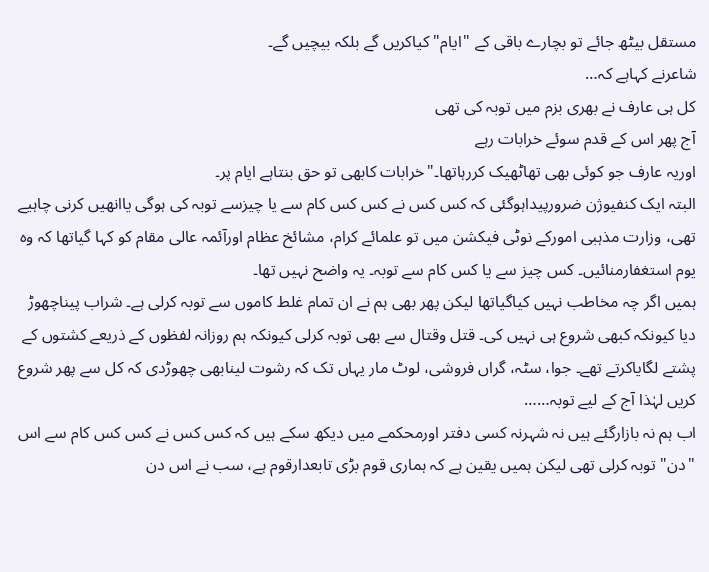مستقل بیٹھ جائے تو بچارے باقی کے "ایام" کیاکریں گے بلکہ بیچیں گے۔
شاعرنے کہاہے کہ…
کل ہی عارف نے بھری بزم میں توبہ کی تھی
آج پھر اس کے قدم سوئے خرابات رہے
اوریہ عارف جو کوئی بھی تھاٹھیک کررہاتھا۔"خرابات کابھی تو حق بنتاہے ایام پر۔
البتہ ایک کنفیوژن ضرورپیداہوگئی کہ کس کس نے کس کس کام سے یا چیزسے توبہ کی ہوگی یاانھیں کرنی چاہیے تھی، وزارت مذہبی امورکے نوٹی فیکشن میں تو علمائے کرام، مشائخ عظام اورآئمہ عالی مقام کو کہا گیاتھا کہ وہ یوم استغفارمنائیں۔ کس چیز سے یا کس کام سے توبہ۔ یہ واضح نہیں تھا۔
ہمیں اگر چہ مخاطب نہیں کیاگیاتھا لیکن پھر بھی ہم نے ان تمام غلط کاموں سے توبہ کرلی ہے۔ شراب پیناچھوڑ دیا کیونکہ کبھی شروع ہی نہیں کی۔ قتل وقتال سے بھی توبہ کرلی کیونکہ ہم روزانہ لفظوں کے ذریعے کشتوں کے پشتے لگایاکرتے تھے۔ جوا، سٹہ، گراں فروشی، لوٹ مار یہاں تک کہ رشوت لینابھی چھوڑدی کہ کل سے پھر شروع کریں لہٰذا آج کے لیے توبہ……
اب ہم نہ بازارگئے ہیں نہ شہرنہ کسی دفتر اورمحکمے میں دیکھ سکے ہیں کہ کس کس نے کس کس کام سے اس "دن" توبہ کرلی تھی لیکن ہمیں یقین ہے کہ ہماری قوم بڑی تابعدارقوم ہے، سب نے اس دن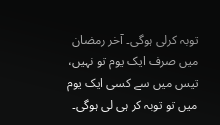توبہ کرلی ہوگی۔ آخر رمضان میں صرف ایک یوم تو نہیں، تیس میں سے کسی ایک یوم میں تو توبہ کر ہی لی ہوگی۔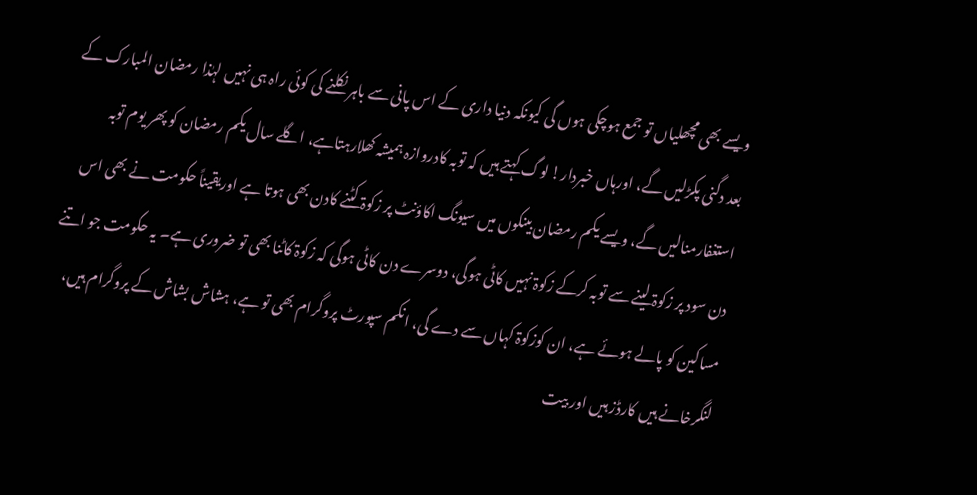ویسے بھی مچھلیاں تو جمع ہوچکی ہوں گی کیونکہ دنیا داری کے اس پانی سے باہر نکلنے کی کوئی راہ ہی نہیں لہٰذا رمضان المبارک کے بعد دگنی پکڑلیں گے، اورہاں خبردار! لوگ کہتے ہیں کہ توبہ کادروازہ ہمیشہ کھلارہتاہے، اگلے سال یکم رمضان کو پھر یوم توبہ استغفارمنالیں گے، ویسے یکم رمضان بینکوں میں سیونگ اکاؤنٹ پر زکوۃ کٹنے کادن بھی ہوتا ہے اوریقیناً حکومت نے بھی اس دن سود پر زکوۃ لینے سے توبہ کرکے زکوۃ نہیں کاٹی ہوگی، دوسرے دن کاٹی ہوگی کہ زکوۃ کاٹنا بھی تو ضروری ہے۔ یہ حکومت جو اتنے مساکین کو پالے ہوئے ہے، ان کوزکوۃ کہاں سے دے گی، انکم سپورٹ پروگرام بھی تو ہے، ہشاش بشاش کے پروگرام ہیں، لنگرخانے ہیں کارڈز ہیں اور بیت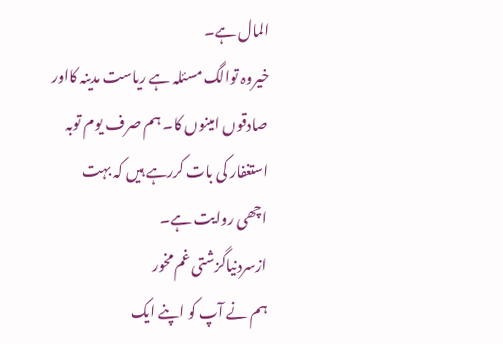المال ہے۔
خیروہ توالگ مسئلہ ہے ریاست مدینہ کااور صادقوں امینوں کا۔ ہم صرف یوم توبہ استغفار کی بات کررہے ہیں کہ بہت اچھی روایت ہے۔
ازسردنیاگزشتی غم مخور
ہم نے آپ کو اپنے ایک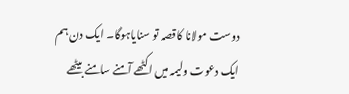دوست مولانا کاقصہ تو سنایاہوگا۔ ایک دن ہم ایک دعوت ولیمہ میں اکٹھے آمنے سامنے بیٹھے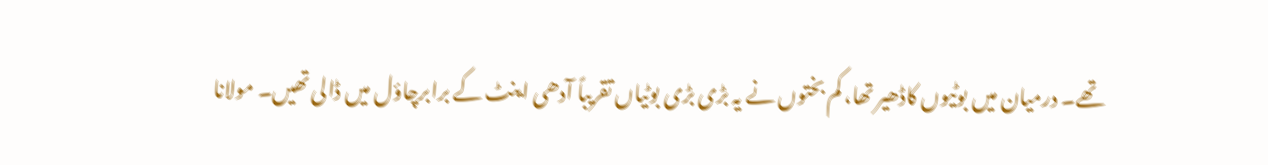تھے۔ درمیان میں بوٹیوں کاڈھیر تھا، کم بختوں نے یہ بڑی بڑی بوٹیاں تقریباً آدھی اینٹ کے برابرچاؤل میں ڈالی تھیں۔ مولانا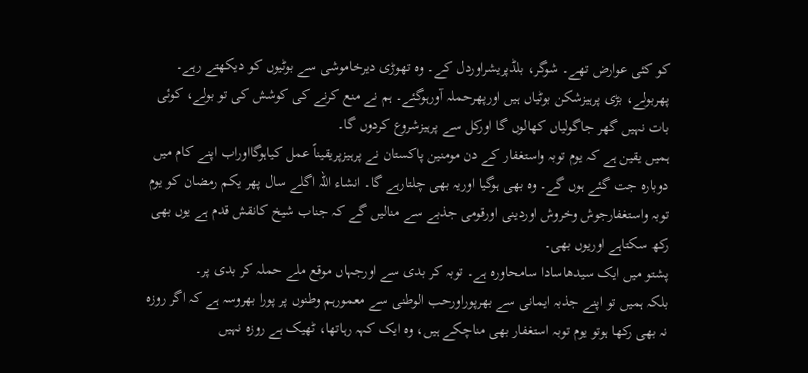کو کئی عوارض تھے۔ شوگر، بلڈپریشراوردل کے۔ وہ تھوڑی دیرخاموشی سے بوٹیوں کو دیکھتے رہے۔ پھربولے، بڑی پرہیزشکن بوٹیاں ہیں اورپھرحملہ آورہوگئے۔ ہم نے منع کرنے کی کوشش کی تو بولے، کوئی بات نہیں گھر جاگولیاں کھالوں گا اورکل سے پرہیزشروع کردوں گا۔
ہمیں یقین ہے کہ یوم توبہ واستغفار کے دن مومنین پاکستان نے پرہیزپریقیناً عمل کیاہوگااوراب اپنے کام میں دوبارہ جت گئے ہوں گے۔ وہ بھی ہوگیا اوریہ بھی چلتارہے گا۔ انشاء اللہ اگلے سال پھر یکم رمضان کو یوم توبہ واستغفارجوش وخروش اوردینی اورقومی جذبے سے منالیں گے کہ جناب شیخ کانقش قدم ہے یوں بھی رکھ سکتاہے اوریوں بھی۔
پشتو میں ایک سیدھاسادا سامحاورہ ہے۔ توبہ کر بدی سے اورجہاں موقع ملے حملہ کر بدی پر۔
بلکہ ہمیں تو اپنے جذبہ ایمانی سے بھرپوراورحب الوطنی سے معمورہم وطنوں پر پورا بھروسہ ہے کہ اگر روزہ نہ بھی رکھا ہوتو یوم توبہ استغفار بھی مناچکے ہیں، وہ ایک کہہ رہاتھا، ٹھیک ہے روزہ نہیں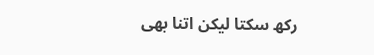رکھ سکتا لیکن اتنا بھی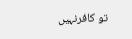تو کافرنہیں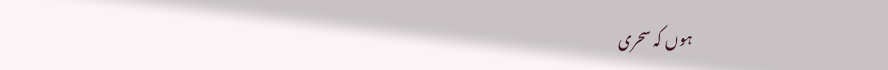ہوں کہ سحری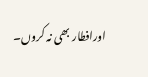اورافطار بھی نہ کروں۔